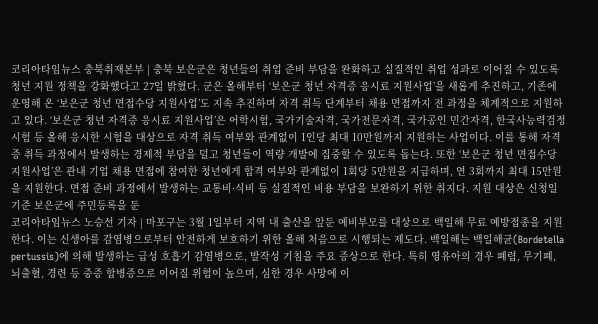코리아타임뉴스 충북취재본부 | 충북 보은군은 청년들의 취업 준비 부담을 완화하고 실질적인 취업 성과로 이어질 수 있도록 청년 지원 정책을 강화했다고 27일 밝혔다. 군은 올해부터 ‘보은군 청년 자격증 응시료 지원사업’을 새롭게 추진하고, 기존에 운영해 온 ‘보은군 청년 면접수당 지원사업’도 지속 추진하며 자격 취득 단계부터 채용 면접까지 전 과정을 체계적으로 지원하고 있다. ‘보은군 청년 자격증 응시료 지원사업’은 어학시험, 국가기술자격, 국가전문자격, 국가공인 민간자격, 한국사능력검정시험 등 올해 응시한 시험을 대상으로 자격 취득 여부와 관계없이 1인당 최대 10만원까지 지원하는 사업이다. 이를 통해 자격증 취득 과정에서 발생하는 경제적 부담을 덜고 청년들이 역량 개발에 집중할 수 있도록 돕는다. 또한 ‘보은군 청년 면접수당 지원사업’은 관내 기업 채용 면접에 참여한 청년에게 합격 여부와 관계없이 1회당 5만원을 지급하며, 연 3회까지 최대 15만원을 지원한다. 면접 준비 과정에서 발생하는 교통비·식비 등 실질적인 비용 부담을 보완하기 위한 취지다. 지원 대상은 신청일 기준 보은군에 주민등록을 둔
코리아타임뉴스 노승선 기자 | 마포구는 3월 1일부터 지역 내 출산을 앞둔 예비부모를 대상으로 백일해 무료 예방접종을 지원한다. 이는 신생아를 감염병으로부터 안전하게 보호하기 위한 올해 처음으로 시행되는 제도다. 백일해는 백일해균(Bordetella pertussis)에 의해 발생하는 급성 호흡기 감염병으로, 발작성 기침을 주요 증상으로 한다. 특히 영유아의 경우 폐렴, 무기폐, 뇌출혈, 경련 등 중증 합병증으로 이어질 위험이 높으며, 심한 경우 사망에 이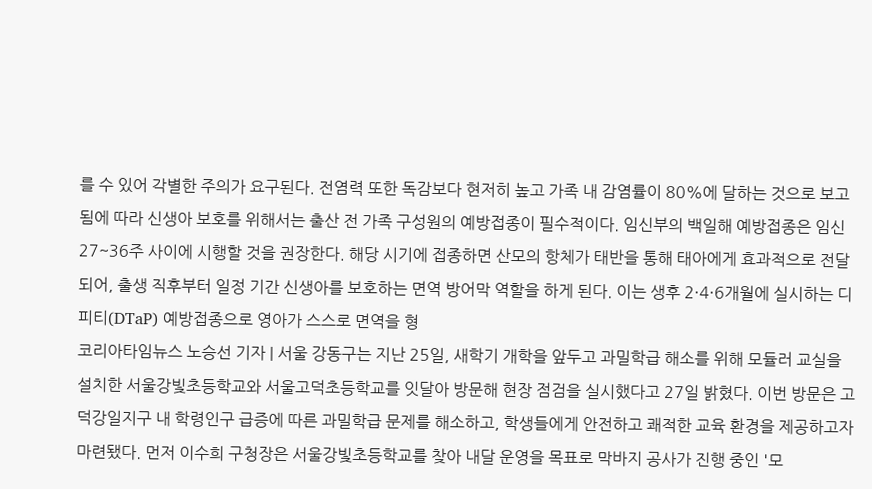를 수 있어 각별한 주의가 요구된다. 전염력 또한 독감보다 현저히 높고 가족 내 감염률이 80%에 달하는 것으로 보고됨에 따라 신생아 보호를 위해서는 출산 전 가족 구성원의 예방접종이 필수적이다. 임신부의 백일해 예방접종은 임신 27~36주 사이에 시행할 것을 권장한다. 해당 시기에 접종하면 산모의 항체가 태반을 통해 태아에게 효과적으로 전달되어, 출생 직후부터 일정 기간 신생아를 보호하는 면역 방어막 역할을 하게 된다. 이는 생후 2·4·6개월에 실시하는 디피티(DTaP) 예방접종으로 영아가 스스로 면역을 형
코리아타임뉴스 노승선 기자 | 서울 강동구는 지난 25일, 새학기 개학을 앞두고 과밀학급 해소를 위해 모듈러 교실을 설치한 서울강빛초등학교와 서울고덕초등학교를 잇달아 방문해 현장 점검을 실시했다고 27일 밝혔다. 이번 방문은 고덕강일지구 내 학령인구 급증에 따른 과밀학급 문제를 해소하고, 학생들에게 안전하고 쾌적한 교육 환경을 제공하고자 마련됐다. 먼저 이수희 구청장은 서울강빛초등학교를 찾아 내달 운영을 목표로 막바지 공사가 진행 중인 '모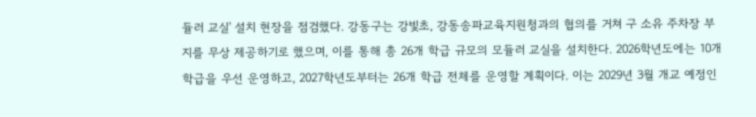듈러 교실' 설치 현장을 점검했다. 강동구는 강빛초, 강동송파교육지원청과의 협의를 거쳐 구 소유 주차장 부지를 무상 제공하기로 했으며, 이를 통해 총 26개 학급 규모의 모듈러 교실을 설치한다. 2026학년도에는 10개 학급을 우선 운영하고, 2027학년도부터는 26개 학급 전체를 운영할 계획이다. 이는 2029년 3월 개교 예정인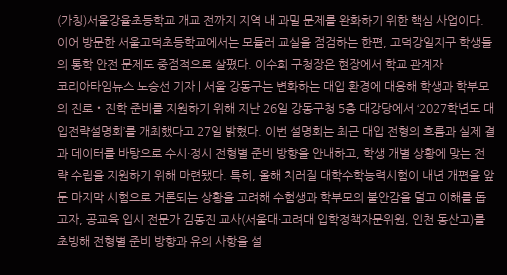(가칭)서울강율초등학교 개교 전까지 지역 내 과밀 문제를 완화하기 위한 핵심 사업이다. 이어 방문한 서울고덕초등학교에서는 모듈러 교실을 점검하는 한편, 고덕강일지구 학생들의 통학 안전 문제도 중점적으로 살폈다. 이수희 구청장은 현장에서 학교 관계자
코리아타임뉴스 노승선 기자 | 서울 강동구는 변화하는 대입 환경에 대응해 학생과 학부모의 진로‧진학 준비를 지원하기 위해 지난 26일 강동구청 5층 대강당에서 ‘2027학년도 대입전략설명회’를 개최했다고 27일 밝혔다. 이번 설명회는 최근 대입 전형의 흐름과 실제 결과 데이터를 바탕으로 수시·정시 전형별 준비 방향을 안내하고, 학생 개별 상황에 맞는 전략 수립을 지원하기 위해 마련됐다. 특히, 올해 치러질 대학수학능력시험이 내년 개편을 앞둔 마지막 시험으로 거론되는 상황을 고려해 수험생과 학부모의 불안감을 덜고 이해를 돕고자, 공교육 입시 전문가 김동진 교사(서울대·고려대 입학정책자문위원, 인천 동산고)를 초빙해 전형별 준비 방향과 유의 사항을 설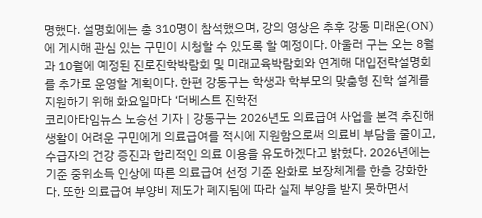명했다. 설명회에는 총 310명이 참석했으며, 강의 영상은 추후 강동 미래온(ON)에 게시해 관심 있는 구민이 시청할 수 있도록 할 예정이다. 아울러 구는 오는 8월과 10월에 예정된 진로진학박람회 및 미래교육박람회와 연계해 대입전략설명회를 추가로 운영할 계획이다. 한편 강동구는 학생과 학부모의 맞춤형 진학 설계를 지원하기 위해 화요일마다 ‘더베스트 진학전
코리아타임뉴스 노승선 기자 | 강동구는 2026년도 의료급여 사업을 본격 추진해 생활이 어려운 구민에게 의료급여를 적시에 지원함으로써 의료비 부담을 줄이고, 수급자의 건강 증진과 합리적인 의료 이용을 유도하겠다고 밝혔다. 2026년에는 기준 중위소득 인상에 따른 의료급여 선정 기준 완화로 보장체계를 한층 강화한다. 또한 의료급여 부양비 제도가 폐지됨에 따라 실제 부양을 받지 못하면서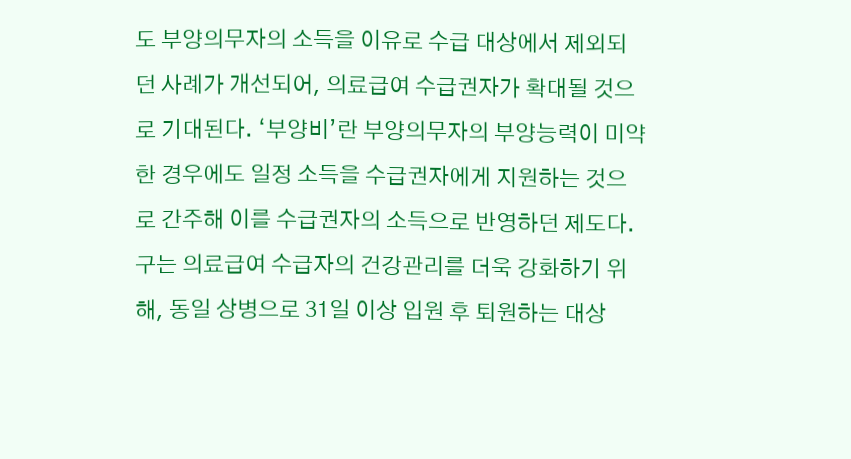도 부양의무자의 소득을 이유로 수급 대상에서 제외되던 사례가 개선되어, 의료급여 수급권자가 확대될 것으로 기대된다. ‘부양비’란 부양의무자의 부양능력이 미약한 경우에도 일정 소득을 수급권자에게 지원하는 것으로 간주해 이를 수급권자의 소득으로 반영하던 제도다. 구는 의료급여 수급자의 건강관리를 더욱 강화하기 위해, 동일 상병으로 31일 이상 입원 후 퇴원하는 대상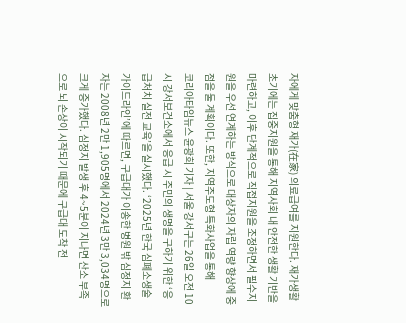자에게 맞춤형 재가(在家) 의료급여를 지원한다. 재가생활 초기에는 집중지원을 통해 지역사회 내 안전한 생활 기반을 마련하고, 이후 단계적으로 직접지원을 조정하면서 필수지원을 우선 연계하는 방식으로 대상자의 자립 역량 향상에 중점을 둘 계획이다. 또한, 지역주도형 특화사업을 통해
코리아타임뉴스 윤광희 기자 | 서울 강서구는 26일 오전 10시 강서보건소에서 응급 시 주민의 생명을 구하기 위한 ‘응급처치 실전 교육’을 실시했다. ‘2025년 한국 심폐소생술 가이드라인’에 따르면, 구급대가 이송한 병원 밖 심정지 환자는 2008년 2만 1,905명에서 2024년 3만 3,034명으로 크게 증가했다. 심정지 발생 후 4~5분이 지나면 산소 부족으로 뇌 손상이 시작되기 때문에 구급대 도착 전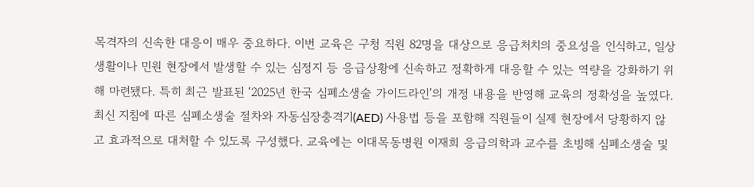목격자의 신속한 대응이 매우 중요하다. 이번 교육은 구청 직원 82명을 대상으로 응급처치의 중요성을 인식하고, 일상생활이나 민원 현장에서 발생할 수 있는 심정지 등 응급상황에 신속하고 정확하게 대응할 수 있는 역량을 강화하기 위해 마련됐다. 특히 최근 발표된 ‘2025년 한국 심폐소생술 가이드라인’의 개정 내용을 반영해 교육의 정확성을 높였다. 최신 지침에 따른 심폐소생술 절차와 자동심장충격기(AED) 사용법 등을 포함해 직원들이 실제 현장에서 당황하지 않고 효과적으로 대처할 수 있도록 구성했다. 교육에는 이대목동병원 이재희 응급의학과 교수를 초빙해 심폐소생술 및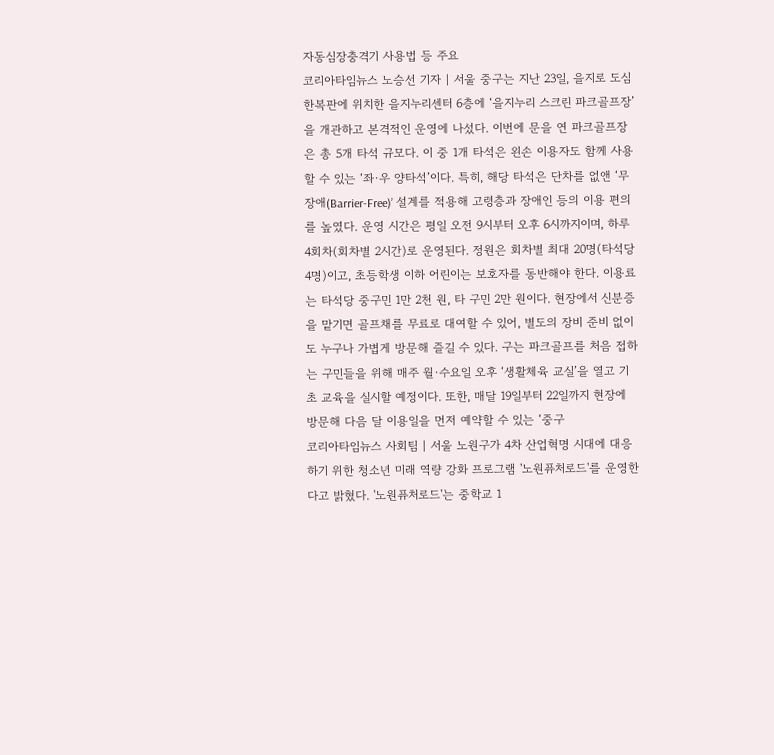자동심장충격기 사용법 등 주요
코리아타임뉴스 노승선 기자 | 서울 중구는 지난 23일, 을지로 도심 한복판에 위치한 을지누리센터 6층에 ‘을지누리 스크린 파크골프장’을 개관하고 본격적인 운영에 나섰다. 이번에 문을 연 파크골프장은 총 5개 타석 규모다. 이 중 1개 타석은 왼손 이용자도 함께 사용할 수 있는 ‘좌·우 양타석’이다. 특히, 해당 타석은 단차를 없앤 ‘무장애(Barrier-Free)’ 설계를 적용해 고령층과 장애인 등의 이용 편의를 높였다. 운영 시간은 평일 오전 9시부터 오후 6시까지이며, 하루 4회차(회차별 2시간)로 운영된다. 정원은 회차별 최대 20명(타석당 4명)이고, 초등학생 이하 어린이는 보호자를 동반해야 한다. 이용료는 타석당 중구민 1만 2천 원, 타 구민 2만 원이다. 현장에서 신분증을 맡기면 골프채를 무료로 대여할 수 있어, 별도의 장비 준비 없이도 누구나 가볍게 방문해 즐길 수 있다. 구는 파크골프를 처음 접하는 구민들을 위해 매주 월·수요일 오후 ‘생활체육 교실’을 열고 기초 교육을 실시할 예정이다. 또한, 매달 19일부터 22일까지 현장에 방문해 다음 달 이용일을 먼저 예약할 수 있는 ‘중구
코리아타임뉴스 사회팀 | 서울 노원구가 4차 산업혁명 시대에 대응하기 위한 청소년 미래 역량 강화 프로그램 '노원퓨처로드'를 운영한다고 밝혔다. '노원퓨처로드'는 중학교 1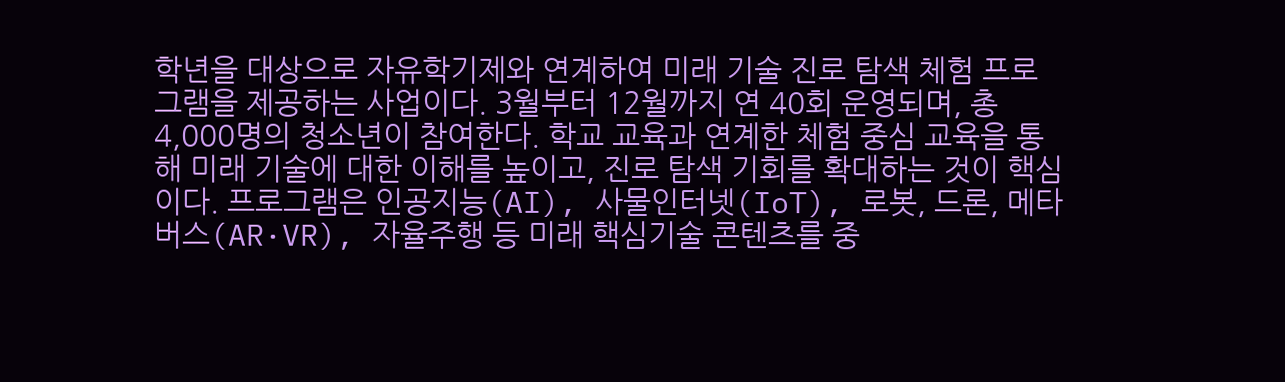학년을 대상으로 자유학기제와 연계하여 미래 기술 진로 탐색 체험 프로그램을 제공하는 사업이다. 3월부터 12월까지 연 40회 운영되며, 총 4,000명의 청소년이 참여한다. 학교 교육과 연계한 체험 중심 교육을 통해 미래 기술에 대한 이해를 높이고, 진로 탐색 기회를 확대하는 것이 핵심이다. 프로그램은 인공지능(AI), 사물인터넷(IoT), 로봇, 드론, 메타버스(AR·VR), 자율주행 등 미래 핵심기술 콘텐츠를 중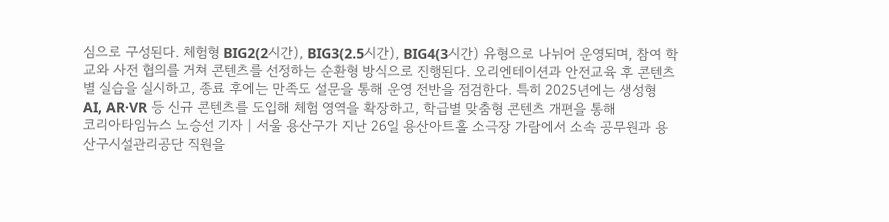심으로 구성된다. 체험형 BIG2(2시간), BIG3(2.5시간), BIG4(3시간) 유형으로 나뉘어 운영되며, 참여 학교와 사전 협의를 거쳐 콘텐츠를 선정하는 순환형 방식으로 진행된다. 오리엔테이션과 안전교육 후 콘텐츠별 실습을 실시하고, 종료 후에는 만족도 설문을 통해 운영 전반을 점검한다. 특히 2025년에는 생성형 AI, AR·VR 등 신규 콘텐츠를 도입해 체험 영역을 확장하고, 학급별 맞춤형 콘텐츠 개편을 통해
코리아타임뉴스 노승선 기자 | 서울 용산구가 지난 26일 용산아트홀 소극장 가람에서 소속 공무원과 용산구시설관리공단 직원을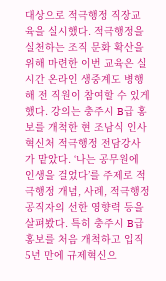대상으로 적극행정 직장교육을 실시했다. 적극행정을 실천하는 조직 문화 확산을 위해 마련한 이번 교육은 실시간 온라인 생중계도 병행해 전 직원이 참여할 수 있게 했다. 강의는 충주시 B급 홍보를 개척한 현 조남식 인사혁신처 적극행정 전담강사가 맡았다. ‘나는 공무원에 인생을 걸었다’를 주제로 적극행정 개념, 사례, 적극행정 공직자의 선한 영향력 등을 살펴봤다. 특히 충주시 B급 홍보를 처음 개척하고 입직 5년 만에 규제혁신으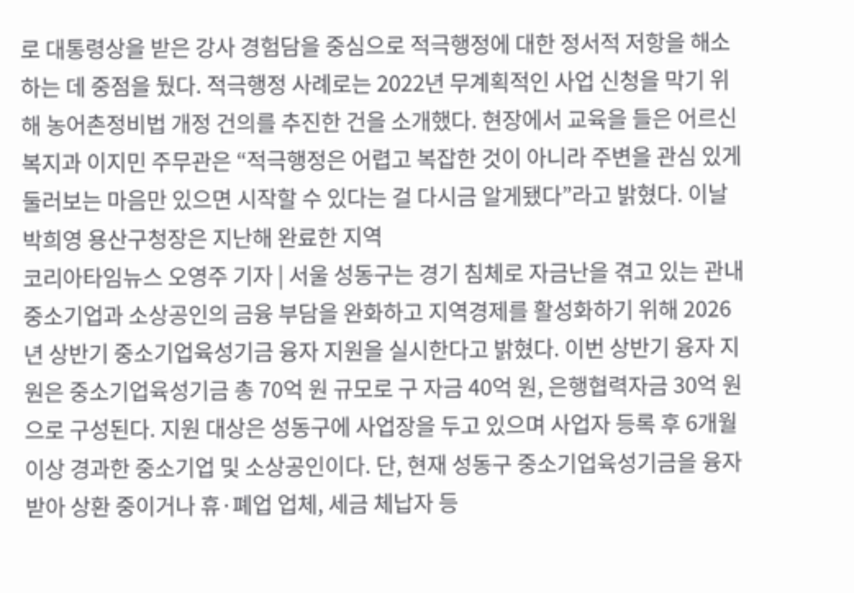로 대통령상을 받은 강사 경험담을 중심으로 적극행정에 대한 정서적 저항을 해소하는 데 중점을 뒀다. 적극행정 사례로는 2022년 무계획적인 사업 신청을 막기 위해 농어촌정비법 개정 건의를 추진한 건을 소개했다. 현장에서 교육을 들은 어르신복지과 이지민 주무관은 “적극행정은 어렵고 복잡한 것이 아니라 주변을 관심 있게 둘러보는 마음만 있으면 시작할 수 있다는 걸 다시금 알게됐다”라고 밝혔다. 이날 박희영 용산구청장은 지난해 완료한 지역
코리아타임뉴스 오영주 기자 | 서울 성동구는 경기 침체로 자금난을 겪고 있는 관내 중소기업과 소상공인의 금융 부담을 완화하고 지역경제를 활성화하기 위해 2026년 상반기 중소기업육성기금 융자 지원을 실시한다고 밝혔다. 이번 상반기 융자 지원은 중소기업육성기금 총 70억 원 규모로 구 자금 40억 원, 은행협력자금 30억 원으로 구성된다. 지원 대상은 성동구에 사업장을 두고 있으며 사업자 등록 후 6개월 이상 경과한 중소기업 및 소상공인이다. 단, 현재 성동구 중소기업육성기금을 융자받아 상환 중이거나 휴·폐업 업체, 세금 체납자 등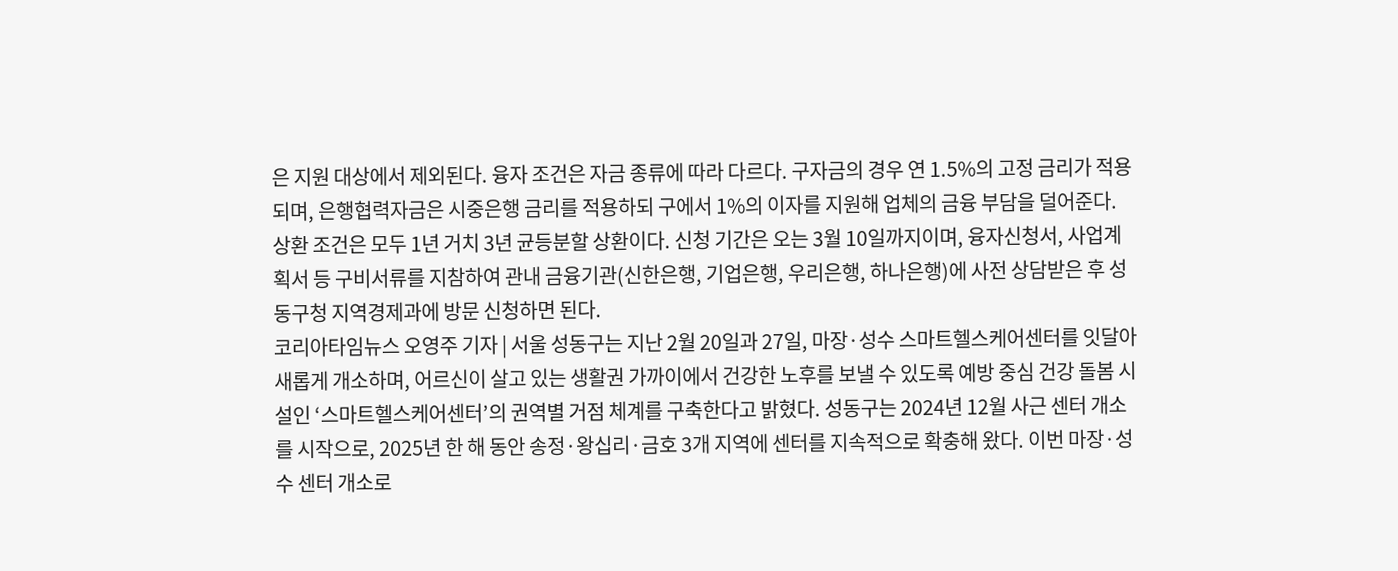은 지원 대상에서 제외된다. 융자 조건은 자금 종류에 따라 다르다. 구자금의 경우 연 1.5%의 고정 금리가 적용되며, 은행협력자금은 시중은행 금리를 적용하되 구에서 1%의 이자를 지원해 업체의 금융 부담을 덜어준다. 상환 조건은 모두 1년 거치 3년 균등분할 상환이다. 신청 기간은 오는 3월 10일까지이며, 융자신청서, 사업계획서 등 구비서류를 지참하여 관내 금융기관(신한은행, 기업은행, 우리은행, 하나은행)에 사전 상담받은 후 성동구청 지역경제과에 방문 신청하면 된다.
코리아타임뉴스 오영주 기자 | 서울 성동구는 지난 2월 20일과 27일, 마장·성수 스마트헬스케어센터를 잇달아 새롭게 개소하며, 어르신이 살고 있는 생활권 가까이에서 건강한 노후를 보낼 수 있도록 예방 중심 건강 돌봄 시설인 ‘스마트헬스케어센터’의 권역별 거점 체계를 구축한다고 밝혔다. 성동구는 2024년 12월 사근 센터 개소를 시작으로, 2025년 한 해 동안 송정·왕십리·금호 3개 지역에 센터를 지속적으로 확충해 왔다. 이번 마장·성수 센터 개소로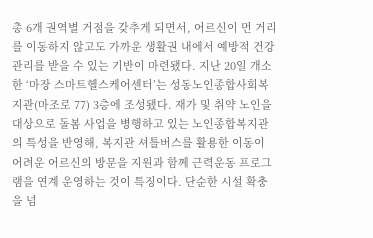총 6개 권역별 거점을 갖추게 되면서, 어르신이 먼 거리를 이동하지 않고도 가까운 생활권 내에서 예방적 건강관리를 받을 수 있는 기반이 마련됐다. 지난 20일 개소한 ‘마장 스마트헬스케어센터’는 성동노인종합사회복지관(마조로 77) 3층에 조성됐다. 재가 및 취약 노인을 대상으로 돌봄 사업을 병행하고 있는 노인종합복지관의 특성을 반영해, 복지관 셔틀버스를 활용한 이동이 어려운 어르신의 방문을 지원과 함께 근력운동 프로그램을 연계 운영하는 것이 특징이다. 단순한 시설 확충을 넘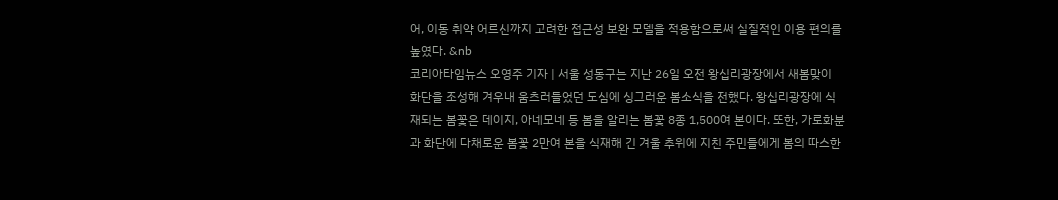어, 이동 취약 어르신까지 고려한 접근성 보완 모델을 적용함으로써 실질적인 이용 편의를 높였다. &nb
코리아타임뉴스 오영주 기자 | 서울 성동구는 지난 26일 오전 왕십리광장에서 새봄맞이 화단을 조성해 겨우내 움츠러들었던 도심에 싱그러운 봄소식을 전했다. 왕십리광장에 식재되는 봄꽃은 데이지, 아네모네 등 봄을 알리는 봄꽃 8종 1,500여 본이다. 또한, 가로화분과 화단에 다채로운 봄꽃 2만여 본을 식재해 긴 겨울 추위에 지친 주민들에게 봄의 따스한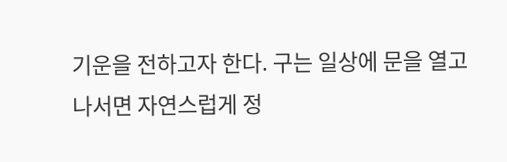기운을 전하고자 한다. 구는 일상에 문을 열고 나서면 자연스럽게 정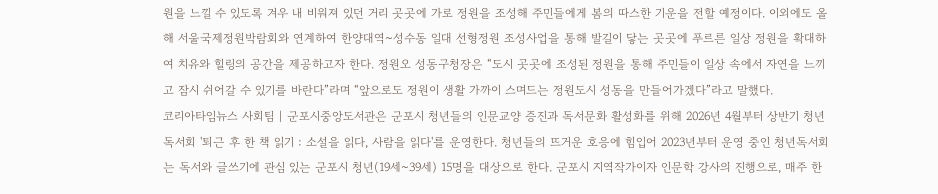원을 느낄 수 있도록 겨우 내 비워져 있던 거리 곳곳에 가로 정원을 조성해 주민들에게 봄의 따스한 기운을 전할 예정이다. 이외에도 올해 서울국제정원박람회와 연계하여 한양대역~성수동 일대 선형정원 조성사업을 통해 발길이 닿는 곳곳에 푸르른 일상 정원을 확대하여 치유와 힐링의 공간을 제공하고자 한다. 정원오 성동구청장은 “도시 곳곳에 조성된 정원을 통해 주민들이 일상 속에서 자연을 느끼고 잠시 쉬어갈 수 있기를 바란다”라며 “앞으로도 정원이 생활 가까이 스며드는 정원도시 성동을 만들어가겠다”라고 말했다.
코리아타임뉴스 사회팀 | 군포시중앙도서관은 군포시 청년들의 인문교양 증진과 독서문화 활성화를 위해 2026년 4월부터 상반기 청년독서회 '퇴근 후 한 책 읽기 : 소설을 읽다, 사람을 읽다'를 운영한다. 청년들의 뜨거운 호응에 힘입어 2023년부터 운영 중인 청년독서회는 독서와 글쓰기에 관심 있는 군포시 청년(19세~39세) 15명을 대상으로 한다. 군포시 지역작가이자 인문학 강사의 진행으로, 매주 한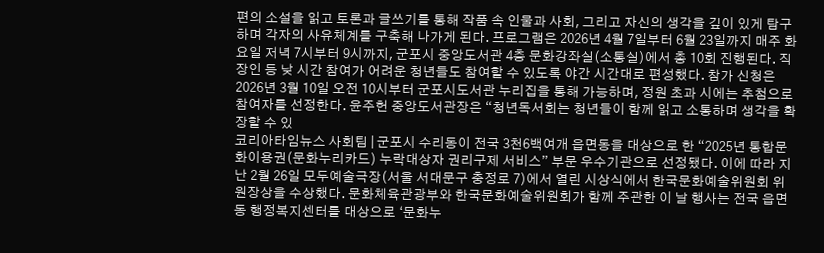편의 소설을 읽고 토론과 글쓰기를 통해 작품 속 인물과 사회, 그리고 자신의 생각을 깊이 있게 탐구하며 각자의 사유체계를 구축해 나가게 된다. 프로그램은 2026년 4월 7일부터 6월 23일까지 매주 화요일 저녁 7시부터 9시까지, 군포시 중앙도서관 4층 문화강좌실(소통실)에서 총 10회 진행된다. 직장인 등 낮 시간 참여가 어려운 청년들도 참여할 수 있도록 야간 시간대로 편성했다. 참가 신청은 2026년 3월 10일 오전 10시부터 군포시도서관 누리집을 통해 가능하며, 정원 초과 시에는 추첨으로 참여자를 선정한다. 윤주헌 중앙도서관장은 “청년독서회는 청년들이 함께 읽고 소통하며 생각을 확장할 수 있
코리아타임뉴스 사회팀 | 군포시 수리동이 전국 3천6백여개 읍면동을 대상으로 한 “2025년 통합문화이용권(문화누리카드) 누락대상자 권리구제 서비스” 부문 우수기관으로 선정됐다. 이에 따라 지난 2월 26일 모두예술극장(서울 서대문구 충정로 7)에서 열린 시상식에서 한국문화예술위원회 위원장상을 수상했다. 문화체육관광부와 한국문화예술위원회가 함께 주관한 이 날 행사는 전국 읍면동 행정복지센터를 대상으로 ‘문화누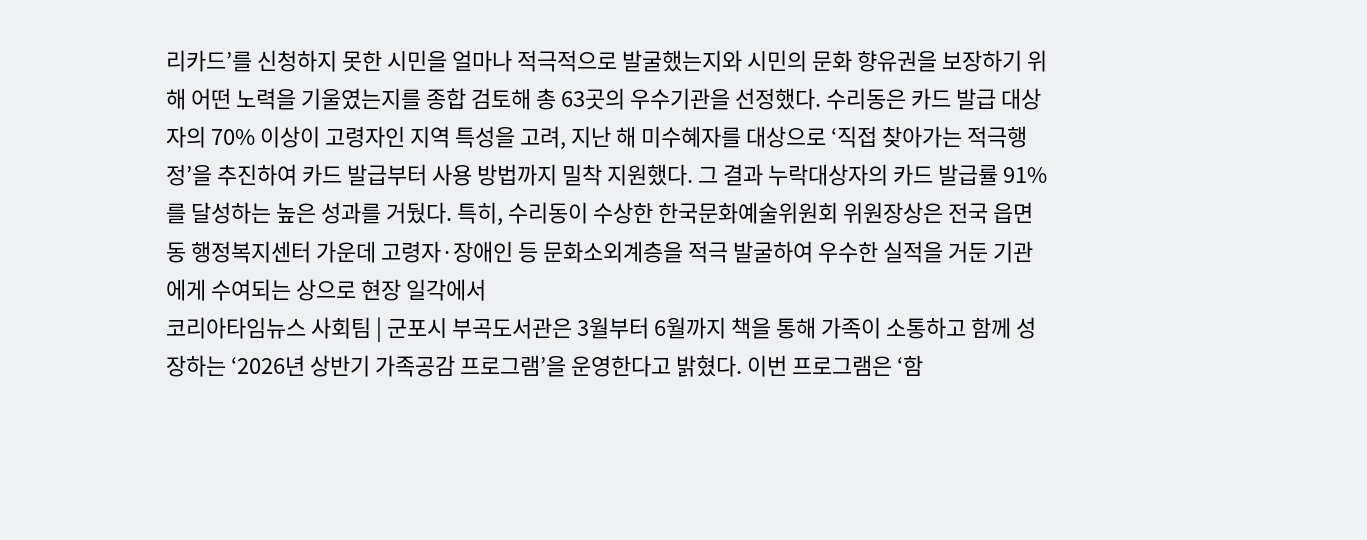리카드’를 신청하지 못한 시민을 얼마나 적극적으로 발굴했는지와 시민의 문화 향유권을 보장하기 위해 어떤 노력을 기울였는지를 종합 검토해 총 63곳의 우수기관을 선정했다. 수리동은 카드 발급 대상자의 70% 이상이 고령자인 지역 특성을 고려, 지난 해 미수혜자를 대상으로 ‘직접 찾아가는 적극행정’을 추진하여 카드 발급부터 사용 방법까지 밀착 지원했다. 그 결과 누락대상자의 카드 발급률 91%를 달성하는 높은 성과를 거뒀다. 특히, 수리동이 수상한 한국문화예술위원회 위원장상은 전국 읍면동 행정복지센터 가운데 고령자·장애인 등 문화소외계층을 적극 발굴하여 우수한 실적을 거둔 기관에게 수여되는 상으로 현장 일각에서
코리아타임뉴스 사회팀 | 군포시 부곡도서관은 3월부터 6월까지 책을 통해 가족이 소통하고 함께 성장하는 ‘2026년 상반기 가족공감 프로그램’을 운영한다고 밝혔다. 이번 프로그램은 ‘함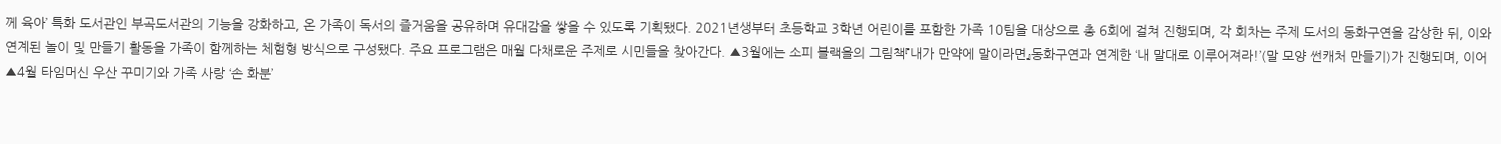께 육아’ 특화 도서관인 부곡도서관의 기능을 강화하고, 온 가족이 독서의 즐거움을 공유하며 유대감을 쌓을 수 있도록 기획됐다. 2021년생부터 초등학교 3학년 어린이를 포함한 가족 10팀을 대상으로 총 6회에 걸쳐 진행되며, 각 회차는 주제 도서의 동화구연을 감상한 뒤, 이와 연계된 놀이 및 만들기 활동을 가족이 함께하는 체험형 방식으로 구성됐다. 주요 프로그램은 매월 다채로운 주제로 시민들을 찾아간다. ▲3월에는 소피 블랙올의 그림책『내가 만약에 말이라면』동화구연과 연계한 ‘내 말대로 이루어져라!’(말 모양 썬캐처 만들기)가 진행되며, 이어 ▲4월 타임머신 우산 꾸미기와 가족 사랑 ‘손 화분’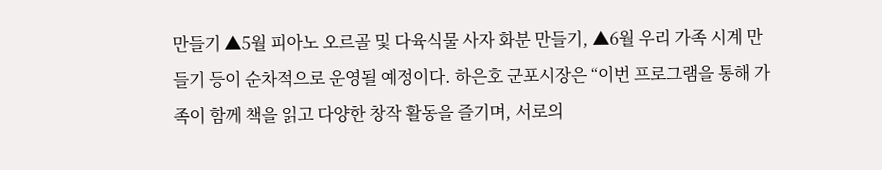만들기 ▲5월 피아노 오르골 및 다육식물 사자 화분 만들기, ▲6월 우리 가족 시계 만들기 등이 순차적으로 운영될 예정이다. 하은호 군포시장은 “이번 프로그램을 통해 가족이 함께 책을 읽고 다양한 창작 활동을 즐기며, 서로의